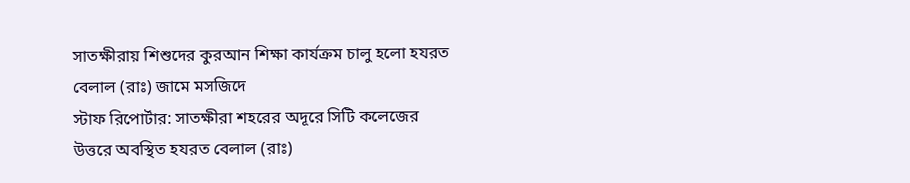সাতক্ষীরায় শিশুদের কুরআন শিক্ষা কার্যক্রম চালু হলো হযরত বেলাল (রাঃ) জামে মসজিদে
স্টাফ রিপোর্টার: সাতক্ষীরা শহরের অদূরে সিটি কলেজের উত্তরে অবস্থিত হযরত বেলাল (রাঃ)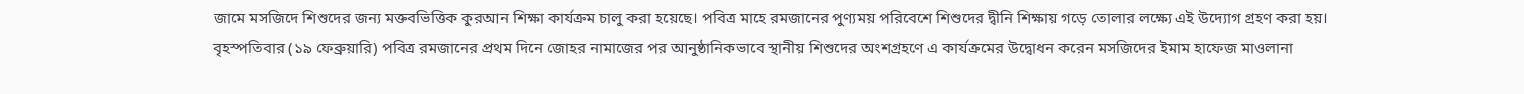জামে মসজিদে শিশুদের জন্য মক্তবভিত্তিক কুরআন শিক্ষা কার্যক্রম চালু করা হয়েছে। পবিত্র মাহে রমজানের পুণ্যময় পরিবেশে শিশুদের দ্বীনি শিক্ষায় গড়ে তোলার লক্ষ্যে এই উদ্যোগ গ্রহণ করা হয়।
বৃহস্পতিবার (১৯ ফেব্রুয়ারি) পবিত্র রমজানের প্রথম দিনে জোহর নামাজের পর আনুষ্ঠানিকভাবে স্থানীয় শিশুদের অংশগ্রহণে এ কার্যক্রমের উদ্বোধন করেন মসজিদের ইমাম হাফেজ মাওলানা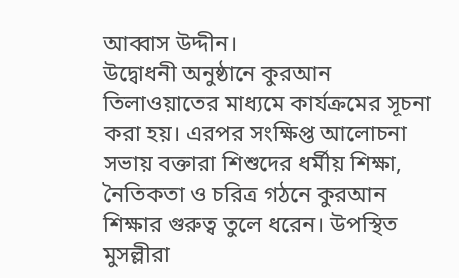আব্বাস উদ্দীন।
উদ্বোধনী অনুষ্ঠানে কুরআন তিলাওয়াতের মাধ্যমে কার্যক্রমের সূচনা করা হয়। এরপর সংক্ষিপ্ত আলোচনা সভায় বক্তারা শিশুদের ধর্মীয় শিক্ষা, নৈতিকতা ও চরিত্র গঠনে কুরআন শিক্ষার গুরুত্ব তুলে ধরেন। উপস্থিত মুসল্লীরা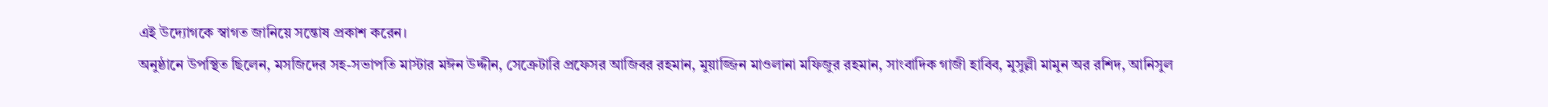এই উদ্যোগকে স্বাগত জানিয়ে সন্তোষ প্রকাশ করেন।
অনুষ্ঠানে উপস্থিত ছিলেন, মসজিদের সহ-সভাপতি মাস্টার মঈন উদ্দীন, সেক্রেটারি প্রফেসর আজিবর রহমান, মুয়াজ্জিন মাওলানা মফিজুর রহমান, সাংবাদিক গাজী হাবিব, মুসুল্লী মামুন অর রশিদ, আনিসুল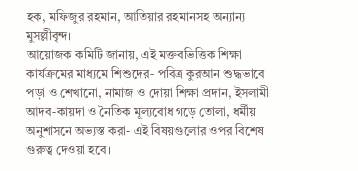হক, মফিজুর রহমান, আতিয়ার রহমানসহ অন্যান্য মুসল্লীবৃন্দ।
আয়োজক কমিটি জানায়, এই মক্তবভিত্তিক শিক্ষা কার্যক্রমের মাধ্যমে শিশুদের- পবিত্র কুরআন শুদ্ধভাবে পড়া ও শেখানো, নামাজ ও দোয়া শিক্ষা প্রদান, ইসলামী আদব-কায়দা ও নৈতিক মূল্যবোধ গড়ে তোলা, ধর্মীয় অনুশাসনে অভ্যস্ত করা- এই বিষয়গুলোর ওপর বিশেষ গুরুত্ব দেওয়া হবে।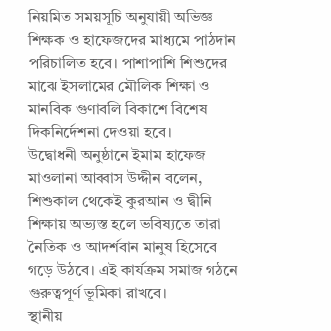নিয়মিত সময়সূচি অনুযায়ী অভিজ্ঞ শিক্ষক ও হাফেজদের মাধ্যমে পাঠদান পরিচালিত হবে। পাশাপাশি শিশুদের মাঝে ইসলামের মৌলিক শিক্ষা ও মানবিক গুণাবলি বিকাশে বিশেষ দিকনির্দেশনা দেওয়া হবে।
উদ্বোধনী অনুষ্ঠানে ইমাম হাফেজ মাওলানা আব্বাস উদ্দীন বলেন, শিশুকাল থেকেই কুরআন ও দ্বীনি শিক্ষায় অভ্যস্ত হলে ভবিষ্যতে তারা নৈতিক ও আদর্শবান মানুষ হিসেবে গড়ে উঠবে। এই কার্যক্রম সমাজ গঠনে গুরুত্বপূর্ণ ভূমিকা রাখবে।
স্থানীয়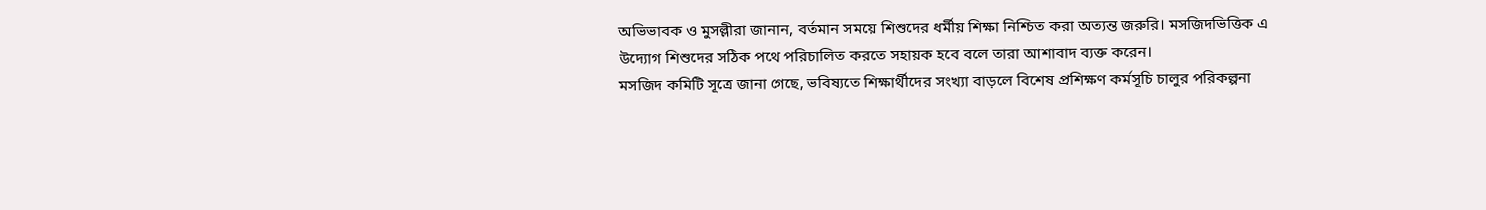অভিভাবক ও মুসল্লীরা জানান, বর্তমান সময়ে শিশুদের ধর্মীয় শিক্ষা নিশ্চিত করা অত্যন্ত জরুরি। মসজিদভিত্তিক এ উদ্যোগ শিশুদের সঠিক পথে পরিচালিত করতে সহায়ক হবে বলে তারা আশাবাদ ব্যক্ত করেন।
মসজিদ কমিটি সূত্রে জানা গেছে, ভবিষ্যতে শিক্ষার্থীদের সংখ্যা বাড়লে বিশেষ প্রশিক্ষণ কর্মসূচি চালুর পরিকল্পনা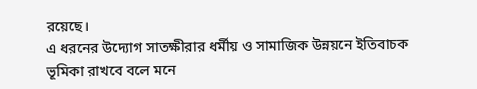রয়েছে।
এ ধরনের উদ্যোগ সাতক্ষীরার ধর্মীয় ও সামাজিক উন্নয়নে ইতিবাচক ভূমিকা রাখবে বলে মনে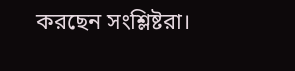করছেন সংশ্লিষ্টরা।